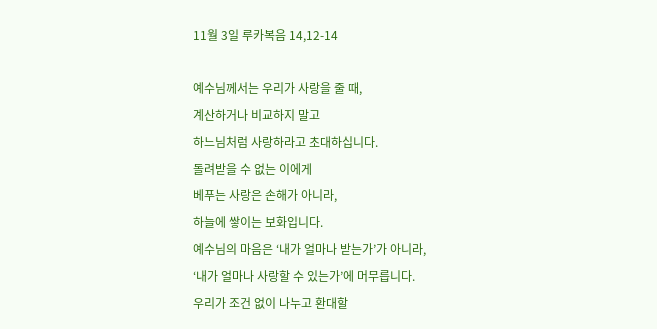11월 3일 루카복음 14,12-14

예수님께서는 우리가 사랑을 줄 때,
계산하거나 비교하지 말고
하느님처럼 사랑하라고 초대하십니다.
돌려받을 수 없는 이에게
베푸는 사랑은 손해가 아니라,
하늘에 쌓이는 보화입니다.
예수님의 마음은 ‘내가 얼마나 받는가’가 아니라,
‘내가 얼마나 사랑할 수 있는가’에 머무릅니다.
우리가 조건 없이 나누고 환대할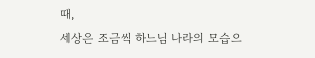때,
세상은 조금씩 하느님 나라의 모습으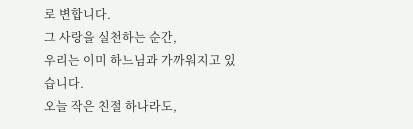로 변합니다.
그 사랑을 실천하는 순간,
우리는 이미 하느님과 가까워지고 있습니다.
오늘 작은 친절 하나라도,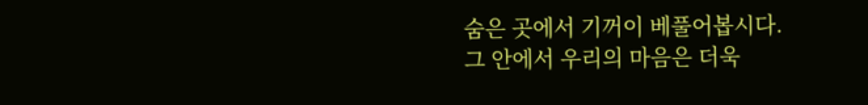숨은 곳에서 기꺼이 베풀어봅시다.
그 안에서 우리의 마음은 더욱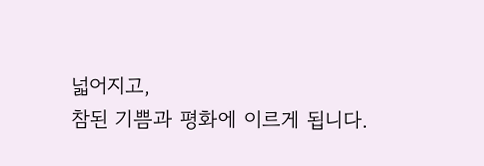넓어지고,
참된 기쁨과 평화에 이르게 됩니다.